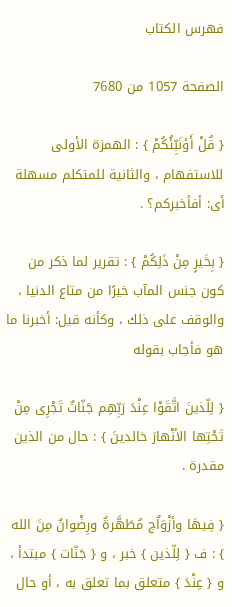فهرس الكتاب

الصفحة 1057 من 7680

{ قُلْ أَؤنَبِّئُكُمْ } : الهمزة الأولى للاستفهام ، والثانية للمتكلم مسهلة أى: أفأخبركم؟ .

{ بِخَيرٍ مِنْ ذَلِكُمْ } : تقرير لما ذكر من كون جنس المآب خيرًا من متاع الدنيا ، والوقف على ذلك ، وكأنه قيل: أخبرنا ما هو فأجاب بقوله

{ لِلّذينَ اتَّقَوْا عِنْدَ رَبِّهِم جَنّاتٌ تَجْرِى مِنْ تَحْتِها الأنْهارَ خالدينَ } : حال من الذين مقدرة .

{ فِيهَا وأزْوَاٌج مُطَهَّرةٌ ورِضْوانٌ مِنَ الله } : ف { لِلّذين } خبر ، و { جَنّات } مبتدأ ، و { عِنْدَ } متعلق بما تعلق به ، أو حال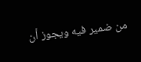من ضمير فيه ويجوز أن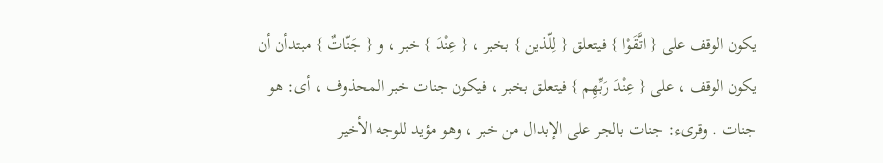يكون الوقف على { اتَّقَوْا } فيتعلق { لِلّذين } بخبر ، { عِنْدَ } خبر ، و { جَنّاتٌ } مبتدأن أن يكون الوقف ، على { عِنْدَ رَبِّهِم } فيتعلق بخبر ، فيكون جنات خبر المحذوف ، أى: هو جنات . وقرىء: جنات بالجر على الإبدال من خبر ، وهو مؤيد للوجه الأخير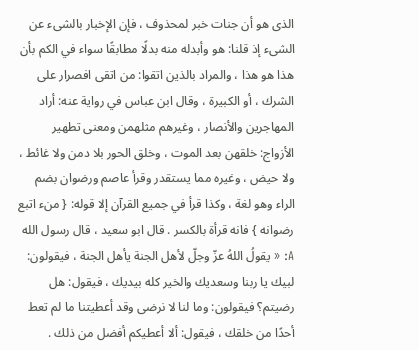الذى هو أن جنات خبر لمحذوف ، فإن الإخبار بالشىء عن الشىء إذ قلنا: هو وأبدله منه بدلًا مطابقًا سواء في الكم بأن هذا هو هذا ، والمراد بالذين اتقوا: من اتقى افصرار على الشرك ، أو الكبيرة ، وقال ابن عباس في رواية عنه: أراد المهاجرين والأنصار ، وغيرهم مثلهمن ومعنى تطهير الأزواج: خلقهن بعد الموت ، وخلق الحور بلا دمن ولا غائط ، ولا حيض ، وغيره مما يستقدر وقرأ عاصم ورضوان بضم الراء وهو لغة ، وكذا قرأ في جميع القرآن إلا قوله: { منء اتبع رضوانه } فانه قرأة بالكسر . قال ابو سعيد ، قال رسول الله A: « يقولُ اللهُ عزّ وجلّ لأهل الجنة يأهل الجنة ، فيقولون: لبيك يا ربنا وسعديك والخير كله بيديك ، فيقول: هل رضيتم؟ فيقولون: وما لنا لا نرضى وقد أعطيتنا ما لم تعط أحدًا من خلقك ، فيقول: ألا أعطيكم أفضل من ذلك .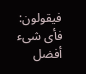فيقولون: فأى شىء أفضل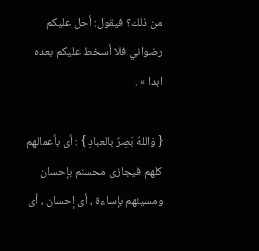من ذلك؟ فيقول: أحل عليكم رضواني فلا أسخط عليكم بعده ابدا » .

{ وَاللهُ بَصِرٌ بالعبادِ } : أى بأعمالهم كلهم فيجازى محسنم بإحسان ومسيئهم بإساءة ، أى إحسان ، أى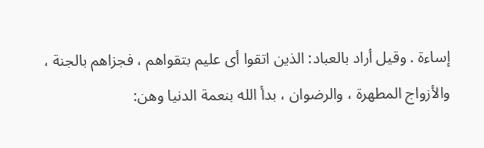إساءة . وقيل أراد بالعباد: الذين اتقوا أى عليم بتقواهم ، فجزاهم بالجنة ، والأزواج المطهرة ، والرضوان ، بدأ الله بنعمة الدنيا وهن: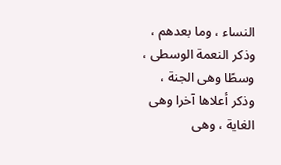النساء ، وما بعدهم ، وذكر النعمة الوسطى ، وسطًا وهى الجنة ، وذكر أعلاها آخرا وهى الغاية ، وهى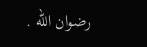رضوان الله .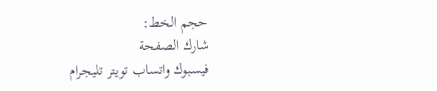حجم الخط:
شارك الصفحة
فيسبوك واتساب تويتر تليجرام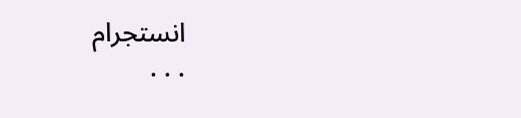انستجرام
. . .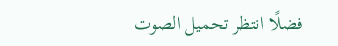فضلًا انتظر تحميل الصوت